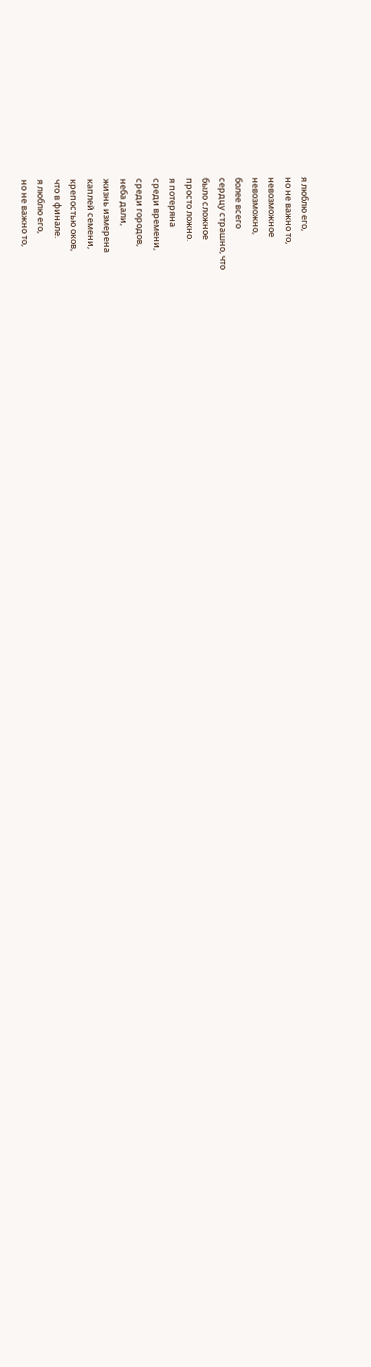я люблю его,
но не важно то,
невозможное
невозможно,
более всего
сердцу страшно, что
было сложное
просто ложно.
я потеряна
среди времени,
среди городов,
неба дали,
жизнь измерена
каплей семени,
крепостью оков,
что в финале.
я люблю его,
но не важно то,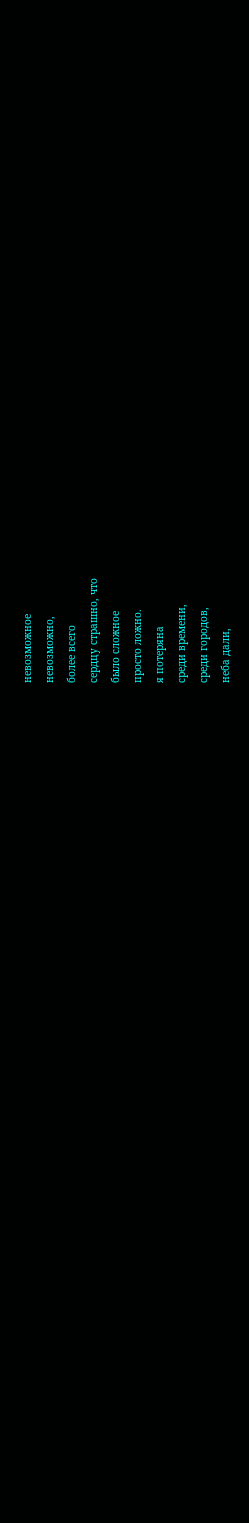невозможное
невозможно,
более всего
сердцу страшно, что
было сложное
просто ложно.
я потеряна
среди времени,
среди городов,
неба дали,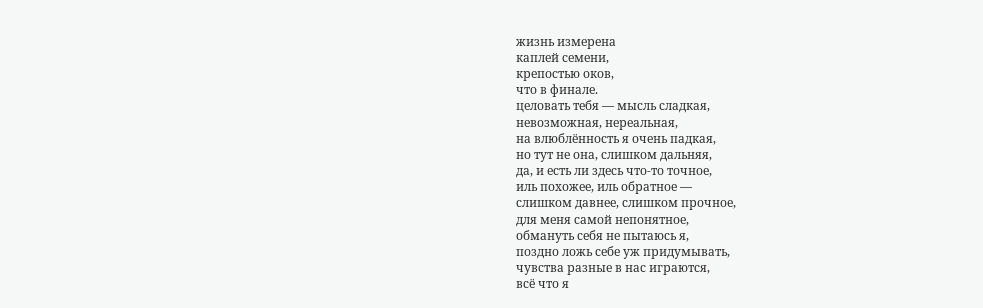жизнь измерена
каплей семени,
крепостью оков,
что в финале.
целовать тебя — мысль сладкая,
невозможная, нереальная,
на влюблённость я очень падкая,
но тут не она, слишком дальняя,
да, и есть ли здесь что-то точное,
иль похожее, иль обратное —
слишком давнее, слишком прочное,
для меня самой непонятное,
обмануть себя не пытаюсь я,
поздно ложь себе уж придумывать,
чувства разные в нас играются,
всё что я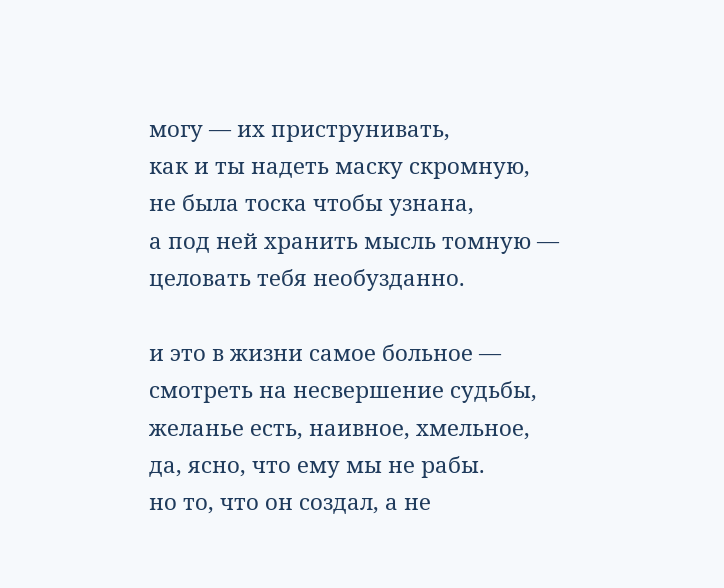могу — их приструнивать,
как и ты надеть маску скромную,
не была тоска чтобы узнана,
а под ней хранить мысль томную —
целовать тебя необузданно.

и это в жизни самое больное —
смотреть на несвершение судьбы,
желанье есть, наивное, хмельное,
да, ясно, что ему мы не рабы.
но то, что он создал, а не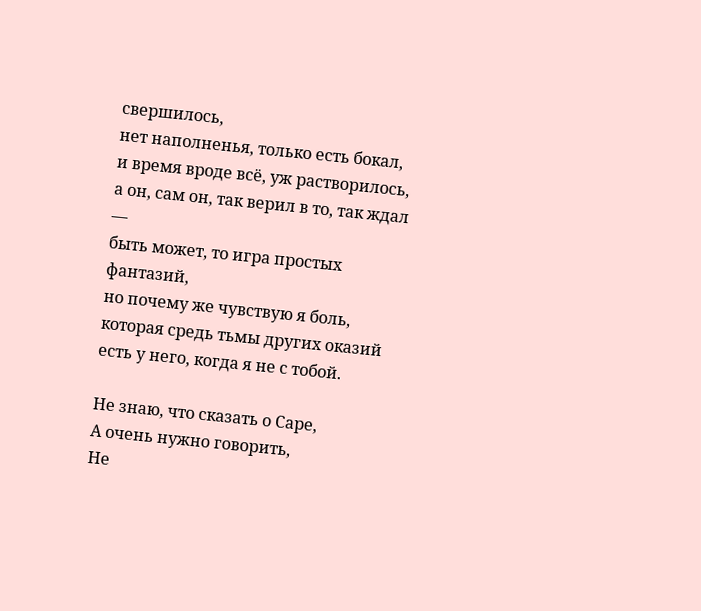свершилось,
нет наполненья, только есть бокал,
и время вроде всё, уж растворилось,
а он, сам он, так верил в то, так ждал —
быть может, то игра простых фантазий,
но почему же чувствую я боль,
которая средь тьмы других оказий
есть у него, когда я не с тобой.

Не знаю, что сказать о Саре,
А очень нужно говорить,
Не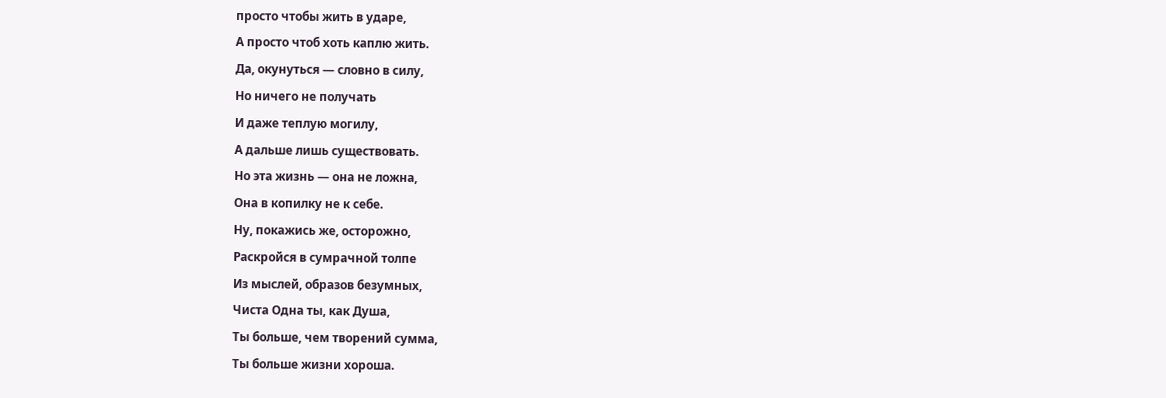просто чтобы жить в ударе,
А просто чтоб хоть каплю жить.
Да, окунуться — словно в силу,
Но ничего не получать
И даже теплую могилу,
А дальше лишь существовать.
Но эта жизнь — она не ложна,
Она в копилку не к себе.
Ну, покажись же, осторожно,
Раскройся в сумрачной толпе
Из мыслей, образов безумных,
Чиста Одна ты, как Душа,
Ты больше, чем творений сумма,
Ты больше жизни хороша.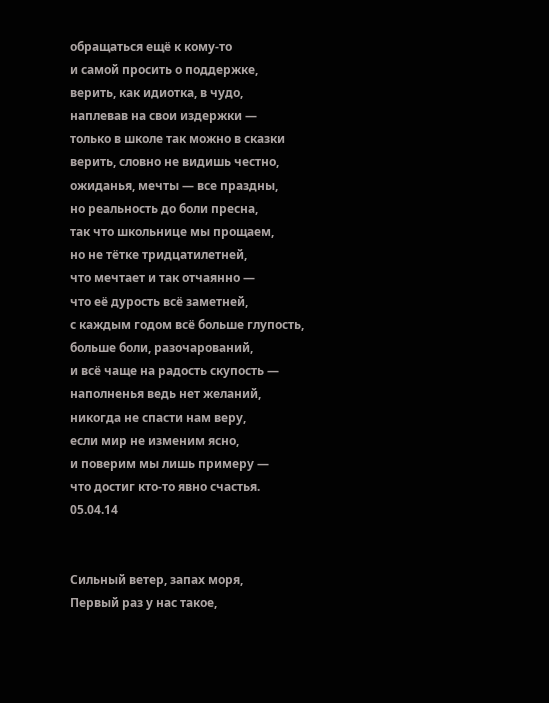обращаться ещё к кому-то
и самой просить о поддержке,
верить, как идиотка, в чудо,
наплевав на свои издержки —
только в школе так можно в сказки
верить, словно не видишь честно,
ожиданья, мечты — все праздны,
но реальность до боли пресна,
так что школьнице мы прощаем,
но не тётке тридцатилетней,
что мечтает и так отчаянно —
что её дурость всё заметней,
с каждым годом всё больше глупость,
больше боли, разочарований,
и всё чаще на радость скупость —
наполненья ведь нет желаний,
никогда не спасти нам веру,
если мир не изменим ясно,
и поверим мы лишь примеру —
что достиг кто-то явно счастья.
05.04.14


Сильный ветер, запах моря,
Первый раз у нас такое,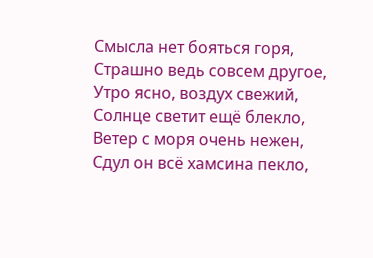Смысла нет бояться горя,
Страшно ведь совсем другое,
Утро ясно, воздух свежий,
Солнце светит ещё блекло,
Ветер с моря очень нежен,
Сдул он всё хамсина пекло,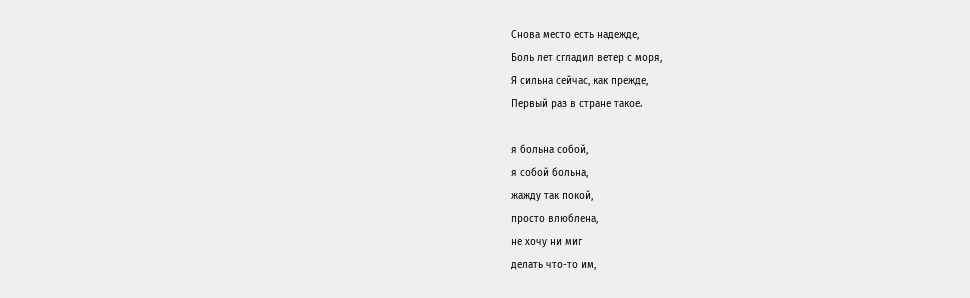Снова место есть надежде,
Боль лет сгладил ветер с моря,
Я сильна сейчас, как прежде,
Первый раз в стране такое.

я больна собой,
я собой больна,
жажду так покой,
просто влюблена,
не хочу ни миг
делать что-то им,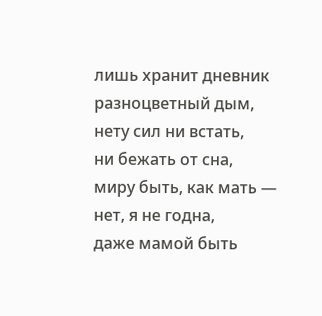лишь хранит дневник
разноцветный дым,
нету сил ни встать,
ни бежать от сна,
миру быть, как мать —
нет, я не годна,
даже мамой быть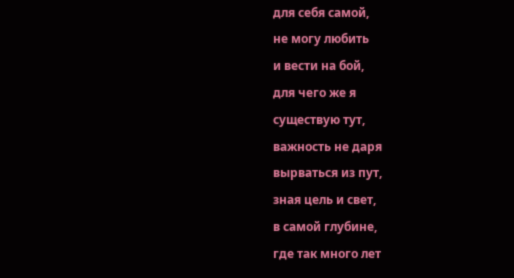для себя самой,
не могу любить
и вести на бой,
для чего же я
существую тут,
важность не даря
вырваться из пут,
зная цель и свет,
в самой глубине,
где так много лет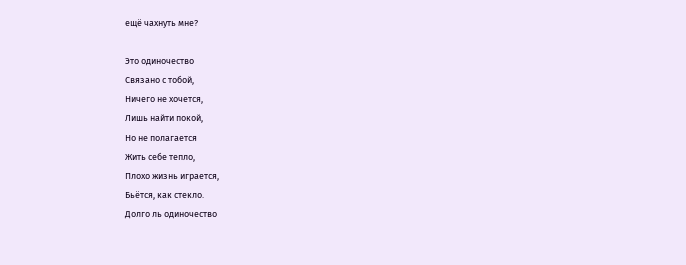ещё чахнуть мне?

Это одиночество
Связано с тобой,
Ничего не хочется,
Лишь найти покой,
Но не полагается
Жить себе тепло,
Плохо жизнь играется,
Бьётся, как стекло.
Долго ль одиночество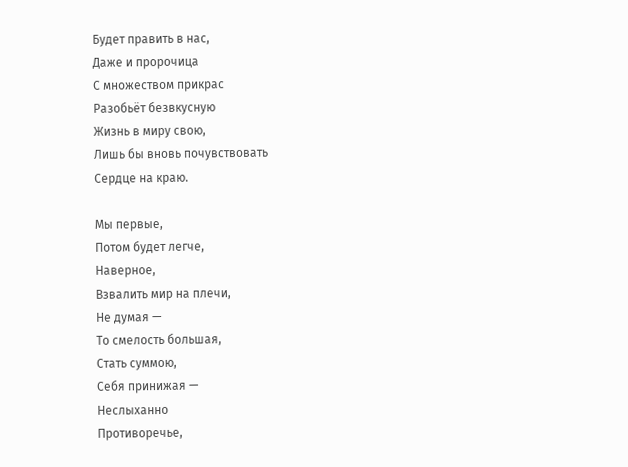Будет править в нас,
Даже и пророчица
С множеством прикрас
Разобьёт безвкусную
Жизнь в миру свою,
Лишь бы вновь почувствовать
Сердце на краю.

Мы первые,
Потом будет легче,
Наверное,
Взвалить мир на плечи,
Не думая —
То смелость большая,
Стать суммою,
Себя принижая —
Неслыханно
Противоречье,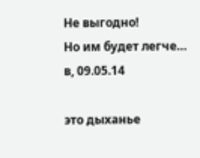Не выгодно!
Но им будет легче…
в, 09.05.14

это дыханье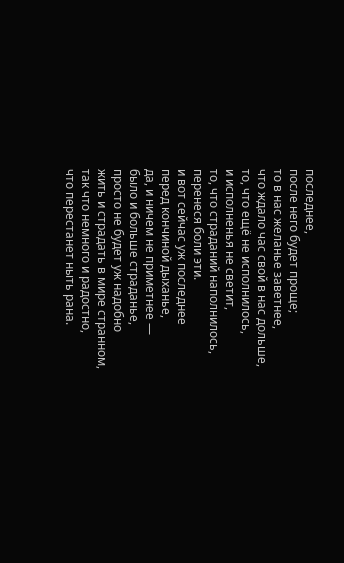последнее,
после него будет проще;
то в нас желанье заветнее,
что ждало час свой в нас дольше,
то, что ещё не исполнилось,
и исполненья не светит,
то, что страданий наполнилось,
перенеся боли эти.
и вот сейчас уж последнее
перед кончиной дыханье,
да, и ничем не приметнее —
было и больше страданье,
просто не будет уж надобно
жить и страдать в мире странном,
так что немного и радостно,
что перестанет ныть рана.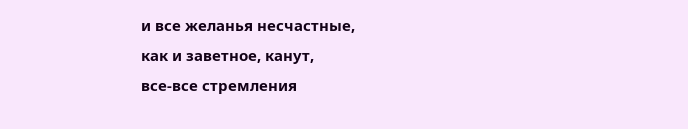и все желанья несчастные,
как и заветное, канут,
все-все стремления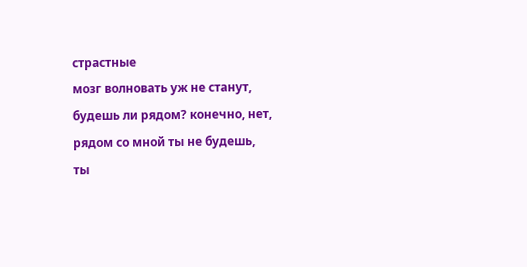страстные
мозг волновать уж не станут,
будешь ли рядом? конечно, нет,
рядом со мной ты не будешь,
ты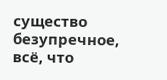существо безупречное,
всё, что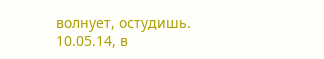волнует, остудишь.
10.05.14, в